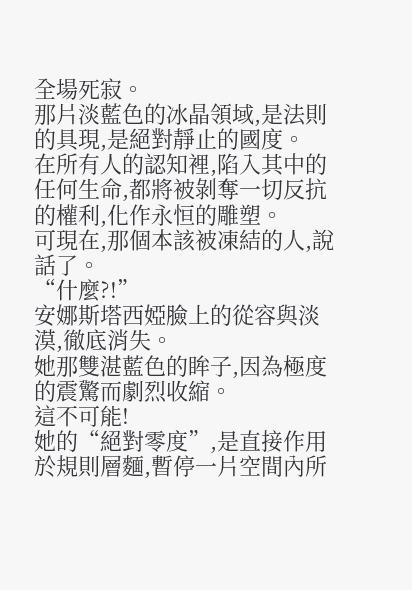全場死寂。
那片淡藍色的冰晶領域,是法則的具現,是絕對靜止的國度。
在所有人的認知裡,陷入其中的任何生命,都將被剝奪一切反抗的權利,化作永恒的雕塑。
可現在,那個本該被凍結的人,說話了。
“什麼?!”
安娜斯塔西婭臉上的從容與淡漠,徹底消失。
她那雙湛藍色的眸子,因為極度的震驚而劇烈收縮。
這不可能!
她的“絕對零度”,是直接作用於規則層麵,暫停一片空間內所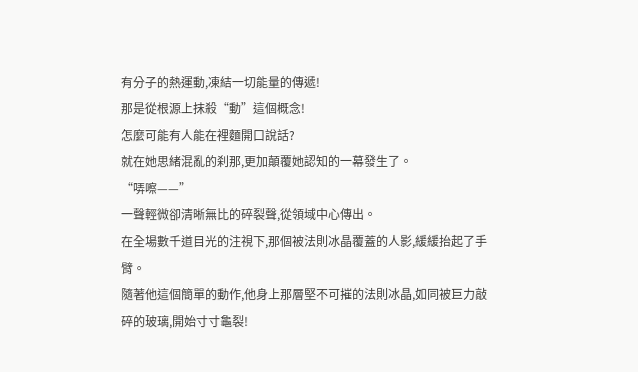有分子的熱運動,凍結一切能量的傳遞!
那是從根源上抹殺“動”這個概念!
怎麼可能有人能在裡麵開口說話?
就在她思緒混亂的刹那,更加顛覆她認知的一幕發生了。
“哢嚓——”
一聲輕微卻清晰無比的碎裂聲,從領域中心傳出。
在全場數千道目光的注視下,那個被法則冰晶覆蓋的人影,緩緩抬起了手臂。
隨著他這個簡單的動作,他身上那層堅不可摧的法則冰晶,如同被巨力敲碎的玻璃,開始寸寸龜裂!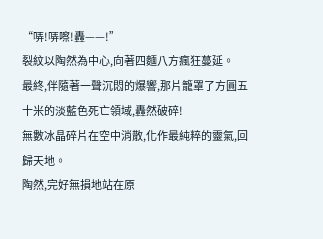“哢!哢嚓!轟——!”
裂紋以陶然為中心,向著四麵八方瘋狂蔓延。
最終,伴隨著一聲沉悶的爆響,那片籠罩了方圓五十米的淡藍色死亡領域,轟然破碎!
無數冰晶碎片在空中消散,化作最純粹的靈氣,回歸天地。
陶然,完好無損地站在原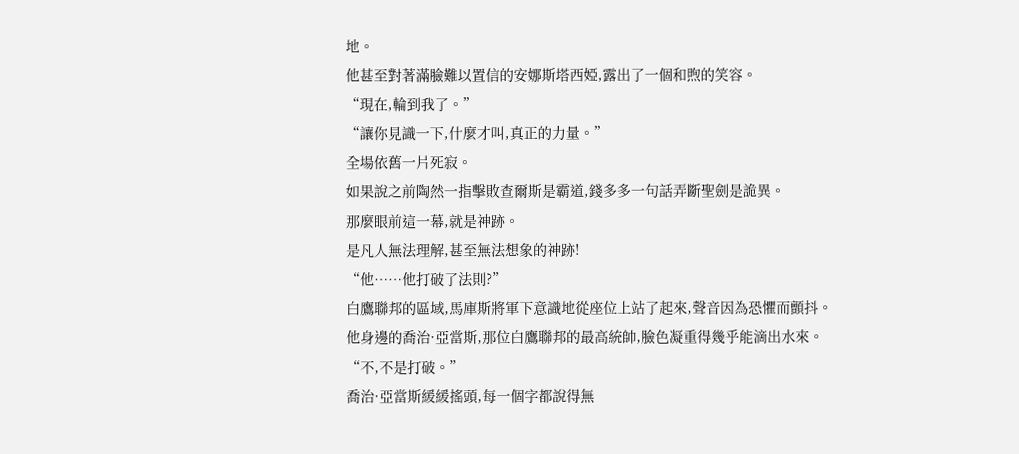地。
他甚至對著滿臉難以置信的安娜斯塔西婭,露出了一個和煦的笑容。
“現在,輪到我了。”
“讓你見識一下,什麼才叫,真正的力量。”
全場依舊一片死寂。
如果說之前陶然一指擊敗查爾斯是霸道,錢多多一句話弄斷聖劍是詭異。
那麼眼前這一幕,就是神跡。
是凡人無法理解,甚至無法想象的神跡!
“他……他打破了法則?”
白鷹聯邦的區域,馬庫斯將軍下意識地從座位上站了起來,聲音因為恐懼而顫抖。
他身邊的喬治·亞當斯,那位白鷹聯邦的最高統帥,臉色凝重得幾乎能滴出水來。
“不,不是打破。”
喬治·亞當斯緩緩搖頭,每一個字都說得無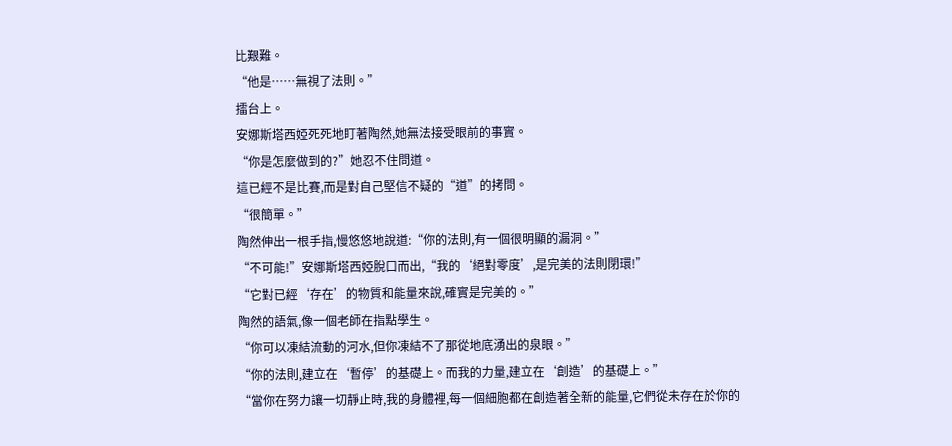比艱難。
“他是……無視了法則。”
擂台上。
安娜斯塔西婭死死地盯著陶然,她無法接受眼前的事實。
“你是怎麼做到的?”她忍不住問道。
這已經不是比賽,而是對自己堅信不疑的“道”的拷問。
“很簡單。”
陶然伸出一根手指,慢悠悠地說道:“你的法則,有一個很明顯的漏洞。”
“不可能!”安娜斯塔西婭脫口而出,“我的‘絕對零度’,是完美的法則閉環!”
“它對已經‘存在’的物質和能量來說,確實是完美的。”
陶然的語氣,像一個老師在指點學生。
“你可以凍結流動的河水,但你凍結不了那從地底湧出的泉眼。”
“你的法則,建立在‘暫停’的基礎上。而我的力量,建立在‘創造’的基礎上。”
“當你在努力讓一切靜止時,我的身體裡,每一個細胞都在創造著全新的能量,它們從未存在於你的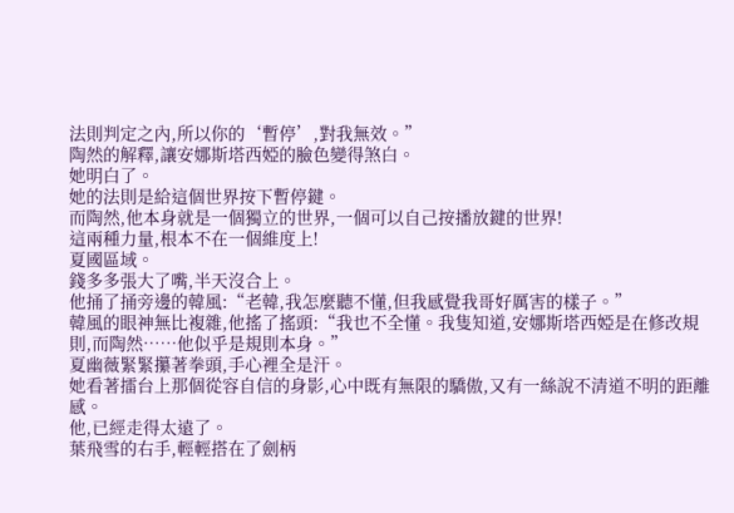法則判定之內,所以你的‘暫停’,對我無效。”
陶然的解釋,讓安娜斯塔西婭的臉色變得煞白。
她明白了。
她的法則是給這個世界按下暫停鍵。
而陶然,他本身就是一個獨立的世界,一個可以自己按播放鍵的世界!
這兩種力量,根本不在一個維度上!
夏國區域。
錢多多張大了嘴,半天沒合上。
他捅了捅旁邊的韓風:“老韓,我怎麼聽不懂,但我感覺我哥好厲害的樣子。”
韓風的眼神無比複雜,他搖了搖頭:“我也不全懂。我隻知道,安娜斯塔西婭是在修改規則,而陶然……他似乎是規則本身。”
夏幽薇緊緊攥著拳頭,手心裡全是汗。
她看著擂台上那個從容自信的身影,心中既有無限的驕傲,又有一絲說不清道不明的距離感。
他,已經走得太遠了。
葉飛雪的右手,輕輕搭在了劍柄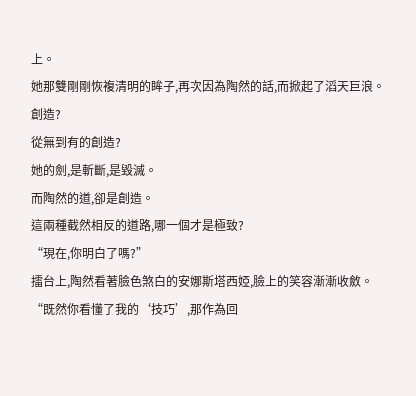上。
她那雙剛剛恢複清明的眸子,再次因為陶然的話,而掀起了滔天巨浪。
創造?
從無到有的創造?
她的劍,是斬斷,是毀滅。
而陶然的道,卻是創造。
這兩種截然相反的道路,哪一個才是極致?
“現在,你明白了嗎?”
擂台上,陶然看著臉色煞白的安娜斯塔西婭,臉上的笑容漸漸收斂。
“既然你看懂了我的‘技巧’,那作為回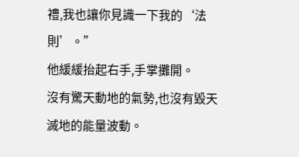禮,我也讓你見識一下我的‘法則’。”
他緩緩抬起右手,手掌攤開。
沒有驚天動地的氣勢,也沒有毀天滅地的能量波動。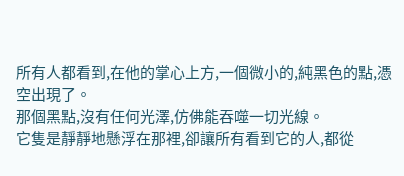所有人都看到,在他的掌心上方,一個微小的,純黑色的點,憑空出現了。
那個黑點,沒有任何光澤,仿佛能吞噬一切光線。
它隻是靜靜地懸浮在那裡,卻讓所有看到它的人,都從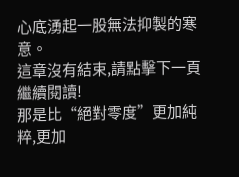心底湧起一股無法抑製的寒意。
這章沒有結束,請點擊下一頁繼續閱讀!
那是比“絕對零度”更加純粹,更加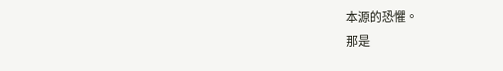本源的恐懼。
那是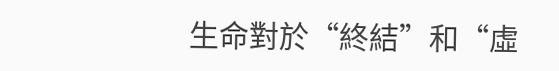生命對於“終結”和“虛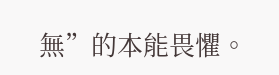無”的本能畏懼。